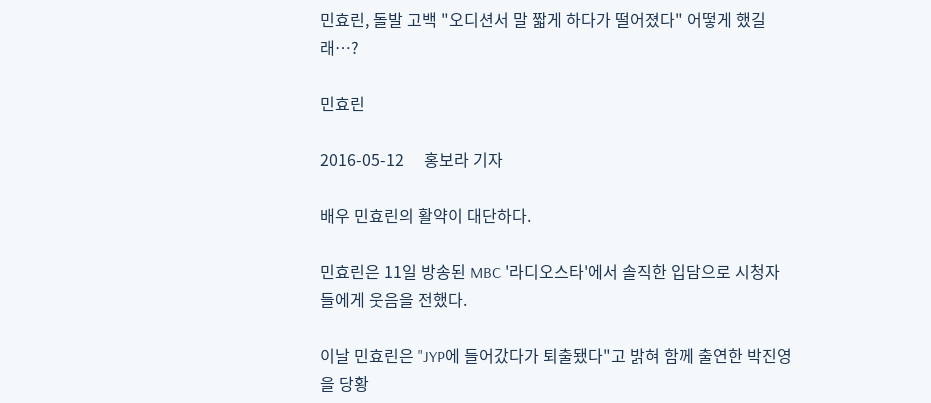민효린, 돌발 고백 "오디션서 말 짧게 하다가 떨어졌다" 어떻게 했길래…?

민효린

2016-05-12     홍보라 기자

배우 민효린의 활약이 대단하다.

민효린은 11일 방송된 MBC '라디오스타'에서 솔직한 입담으로 시청자들에게 웃음을 전했다.

이날 민효린은 "JYP에 들어갔다가 퇴출됐다"고 밝혀 함께 출연한 박진영을 당황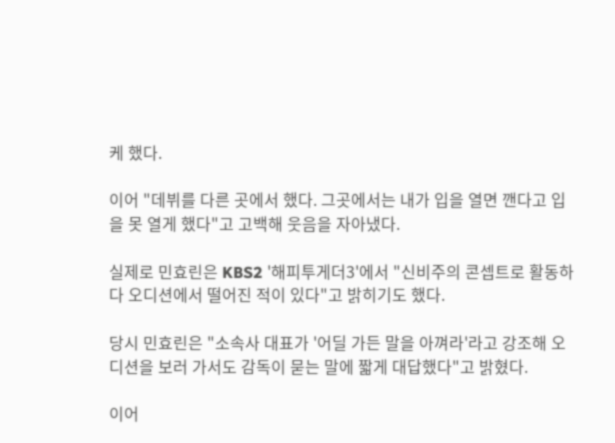케 했다.

이어 "데뷔를 다른 곳에서 했다. 그곳에서는 내가 입을 열면 깬다고 입을 못 열게 했다"고 고백해 웃음을 자아냈다.

실제로 민효린은 KBS2 '해피투게더3'에서 "신비주의 콘셉트로 활동하다 오디션에서 떨어진 적이 있다"고 밝히기도 했다.

당시 민효린은 "소속사 대표가 '어딜 가든 말을 아껴라'라고 강조해 오디션을 보러 가서도 감독이 묻는 말에 짧게 대답했다"고 밝혔다.

이어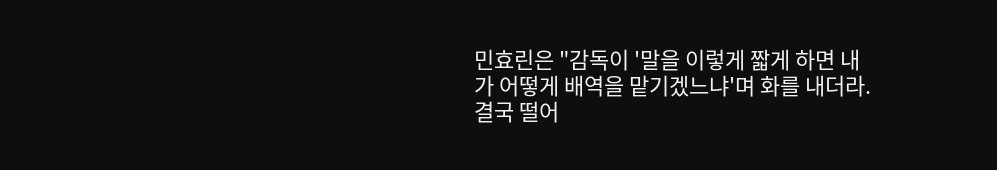민효린은 "감독이 '말을 이렇게 짧게 하면 내가 어떻게 배역을 맡기겠느냐'며 화를 내더라. 결국 떨어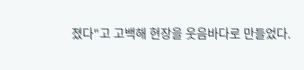졌다"고 고백해 현장을 웃음바다로 만들었다.